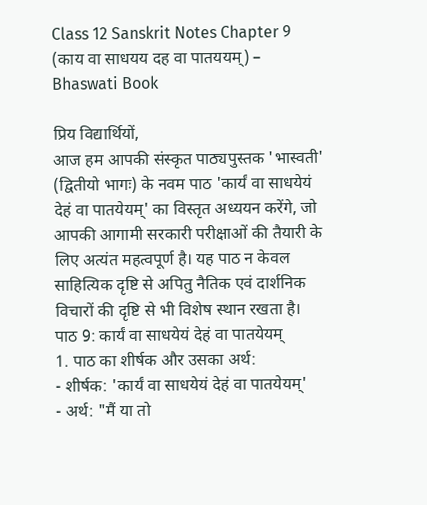Class 12 Sanskrit Notes Chapter 9 (काय वा साधयय दह वा पातययम्) – Bhaswati Book

प्रिय विद्यार्थियों,
आज हम आपकी संस्कृत पाठ्यपुस्तक 'भास्वती' (द्वितीयो भागः) के नवम पाठ 'कार्यं वा साधयेयं देहं वा पातयेयम्' का विस्तृत अध्ययन करेंगे, जो आपकी आगामी सरकारी परीक्षाओं की तैयारी के लिए अत्यंत महत्वपूर्ण है। यह पाठ न केवल साहित्यिक दृष्टि से अपितु नैतिक एवं दार्शनिक विचारों की दृष्टि से भी विशेष स्थान रखता है।
पाठ 9: कार्यं वा साधयेयं देहं वा पातयेयम्
1. पाठ का शीर्षक और उसका अर्थ:
- शीर्षक: 'कार्यं वा साधयेयं देहं वा पातयेयम्'
- अर्थ: "मैं या तो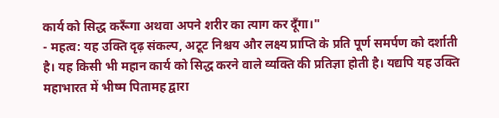कार्य को सिद्ध करूँगा अथवा अपने शरीर का त्याग कर दूँगा।"
- महत्व: यह उक्ति दृढ़ संकल्प, अटूट निश्चय और लक्ष्य प्राप्ति के प्रति पूर्ण समर्पण को दर्शाती है। यह किसी भी महान कार्य को सिद्ध करने वाले व्यक्ति की प्रतिज्ञा होती है। यद्यपि यह उक्ति महाभारत में भीष्म पितामह द्वारा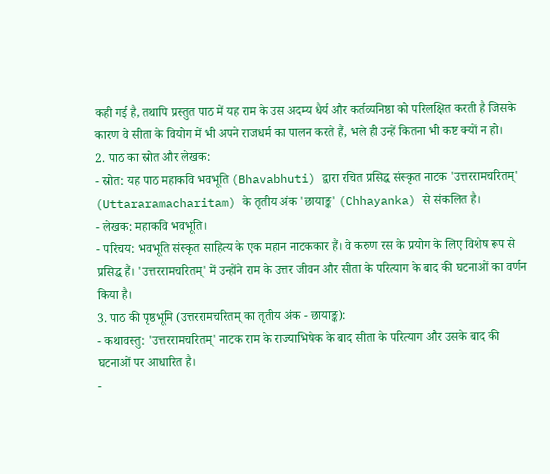कही गई है, तथापि प्रस्तुत पाठ में यह राम के उस अदम्य धैर्य और कर्तव्यनिष्ठा को परिलक्षित करती है जिसके कारण वे सीता के वियोग में भी अपने राजधर्म का पालन करते हैं, भले ही उन्हें कितना भी कष्ट क्यों न हो।
2. पाठ का स्रोत और लेखक:
- स्रोत: यह पाठ महाकवि भवभूति (Bhavabhuti) द्वारा रचित प्रसिद्ध संस्कृत नाटक 'उत्तररामचरितम्' (Uttararamacharitam) के तृतीय अंक 'छायाङ्क' (Chhayanka) से संकलित है।
- लेखक: महाकवि भवभूति।
- परिचय: भवभूति संस्कृत साहित्य के एक महान नाटककार हैं। वे करुण रस के प्रयोग के लिए विशेष रूप से प्रसिद्ध हैं। 'उत्तररामचरितम्' में उन्होंने राम के उत्तर जीवन और सीता के परित्याग के बाद की घटनाओं का वर्णन किया है।
3. पाठ की पृष्ठभूमि (उत्तररामचरितम् का तृतीय अंक - छायाङ्क):
- कथावस्तु: 'उत्तररामचरितम्' नाटक राम के राज्याभिषेक के बाद सीता के परित्याग और उसके बाद की घटनाओं पर आधारित है।
-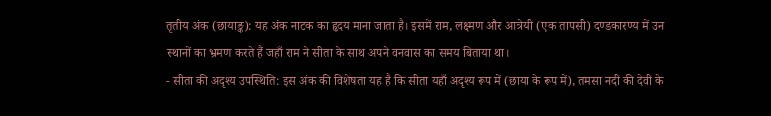तृतीय अंक (छायाङ्क): यह अंक नाटक का हृदय माना जाता है। इसमें राम, लक्ष्मण और आत्रेयी (एक तापसी) दण्डकारण्य में उन स्थानों का भ्रमण करते हैं जहाँ राम ने सीता के साथ अपने वनवास का समय बिताया था।
- सीता की अदृश्य उपस्थिति: इस अंक की विशेषता यह है कि सीता यहाँ अदृश्य रूप में (छाया के रूप में), तमसा नदी की देवी के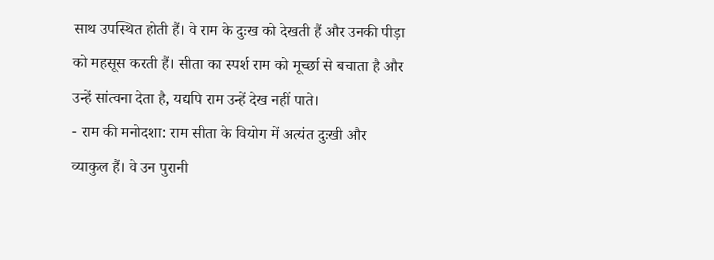साथ उपस्थित होती हैं। वे राम के दुःख को देखती हैं और उनकी पीड़ा को महसूस करती हैं। सीता का स्पर्श राम को मूर्च्छा से बचाता है और उन्हें सांत्वना देता है, यद्यपि राम उन्हें देख नहीं पाते।
- राम की मनोदशा: राम सीता के वियोग में अत्यंत दुःखी और व्याकुल हैं। वे उन पुरानी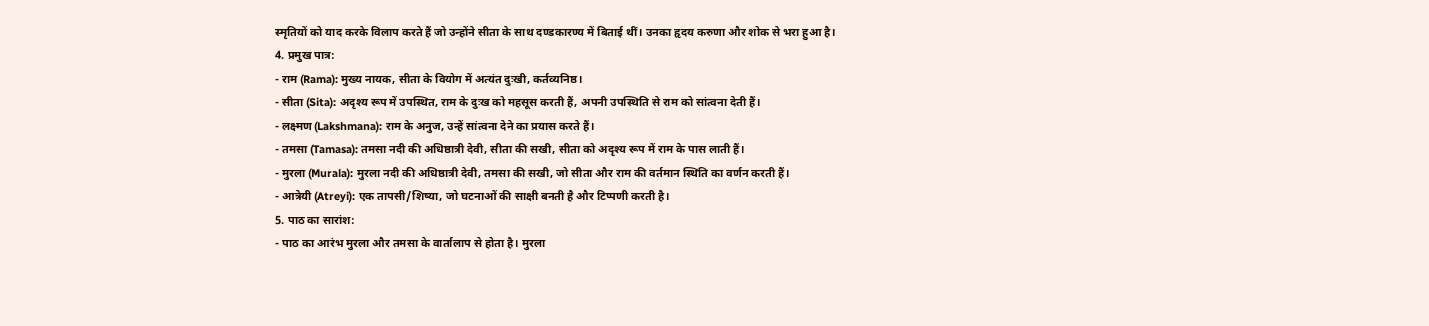स्मृतियों को याद करके विलाप करते हैं जो उन्होंने सीता के साथ दण्डकारण्य में बिताई थीं। उनका हृदय करुणा और शोक से भरा हुआ है।
4. प्रमुख पात्र:
- राम (Rama): मुख्य नायक, सीता के वियोग में अत्यंत दुःखी, कर्तव्यनिष्ठ।
- सीता (Sita): अदृश्य रूप में उपस्थित, राम के दुःख को महसूस करती हैं, अपनी उपस्थिति से राम को सांत्वना देती हैं।
- लक्ष्मण (Lakshmana): राम के अनुज, उन्हें सांत्वना देने का प्रयास करते हैं।
- तमसा (Tamasa): तमसा नदी की अधिष्ठात्री देवी, सीता की सखी, सीता को अदृश्य रूप में राम के पास लाती हैं।
- मुरला (Murala): मुरला नदी की अधिष्ठात्री देवी, तमसा की सखी, जो सीता और राम की वर्तमान स्थिति का वर्णन करती हैं।
- आत्रेयी (Atreyi): एक तापसी/शिष्या, जो घटनाओं की साक्षी बनती है और टिप्पणी करती है।
5. पाठ का सारांश:
- पाठ का आरंभ मुरला और तमसा के वार्तालाप से होता है। मुरला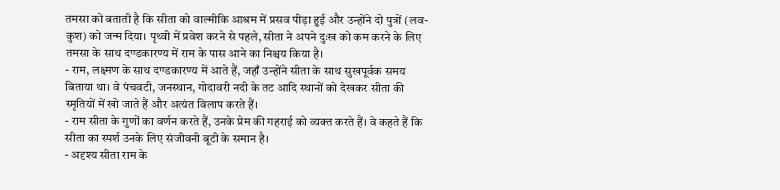तमसा को बताती है कि सीता को वाल्मीकि आश्रम में प्रसव पीड़ा हुई और उन्होंने दो पुत्रों (लव-कुश) को जन्म दिया। पृथ्वी में प्रवेश करने से पहले, सीता ने अपने दुःख को कम करने के लिए तमसा के साथ दण्डकारण्य में राम के पास आने का निश्चय किया है।
- राम, लक्ष्मण के साथ दण्डकारण्य में आते हैं, जहाँ उन्होंने सीता के साथ सुखपूर्वक समय बिताया था। वे पंचवटी, जनस्थान, गोदावरी नदी के तट आदि स्थानों को देखकर सीता की स्मृतियों में खो जाते हैं और अत्यंत विलाप करते हैं।
- राम सीता के गुणों का वर्णन करते हैं, उनके प्रेम की गहराई को व्यक्त करते हैं। वे कहते हैं कि सीता का स्पर्श उनके लिए संजीवनी बूटी के समान है।
- अदृश्य सीता राम के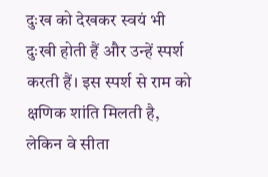दुःख को देखकर स्वयं भी दुःखी होती हैं और उन्हें स्पर्श करती हैं। इस स्पर्श से राम को क्षणिक शांति मिलती है, लेकिन वे सीता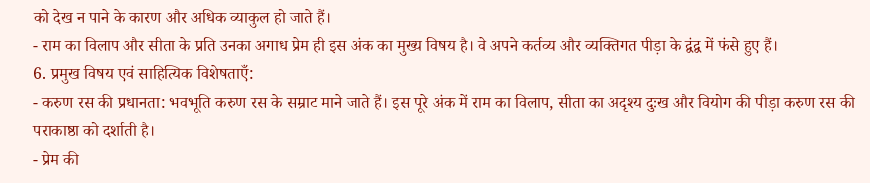को देख न पाने के कारण और अधिक व्याकुल हो जाते हैं।
- राम का विलाप और सीता के प्रति उनका अगाध प्रेम ही इस अंक का मुख्य विषय है। वे अपने कर्तव्य और व्यक्तिगत पीड़ा के द्वंद्व में फंसे हुए हैं।
6. प्रमुख विषय एवं साहित्यिक विशेषताएँ:
- करुण रस की प्रधानता: भवभूति करुण रस के सम्राट माने जाते हैं। इस पूरे अंक में राम का विलाप, सीता का अदृश्य दुःख और वियोग की पीड़ा करुण रस की पराकाष्ठा को दर्शाती है।
- प्रेम की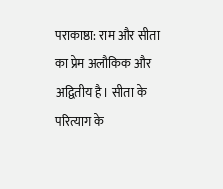पराकाष्ठा: राम और सीता का प्रेम अलौकिक और अद्वितीय है। सीता के परित्याग के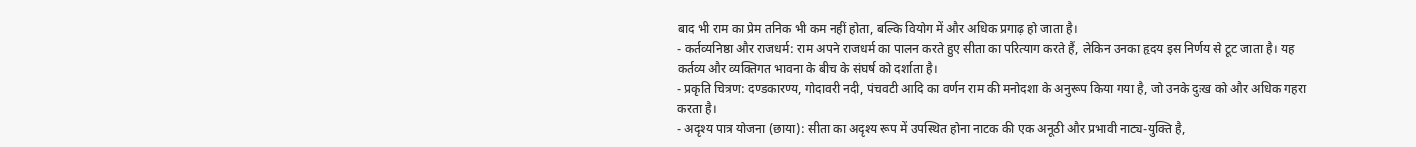बाद भी राम का प्रेम तनिक भी कम नहीं होता, बल्कि वियोग में और अधिक प्रगाढ़ हो जाता है।
- कर्तव्यनिष्ठा और राजधर्म: राम अपने राजधर्म का पालन करते हुए सीता का परित्याग करते हैं, लेकिन उनका हृदय इस निर्णय से टूट जाता है। यह कर्तव्य और व्यक्तिगत भावना के बीच के संघर्ष को दर्शाता है।
- प्रकृति चित्रण: दण्डकारण्य, गोदावरी नदी, पंचवटी आदि का वर्णन राम की मनोदशा के अनुरूप किया गया है, जो उनके दुःख को और अधिक गहरा करता है।
- अदृश्य पात्र योजना (छाया): सीता का अदृश्य रूप में उपस्थित होना नाटक की एक अनूठी और प्रभावी नाट्य-युक्ति है,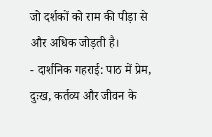जो दर्शकों को राम की पीड़ा से और अधिक जोड़ती है।
- दार्शनिक गहराई: पाठ में प्रेम, दुःख, कर्तव्य और जीवन के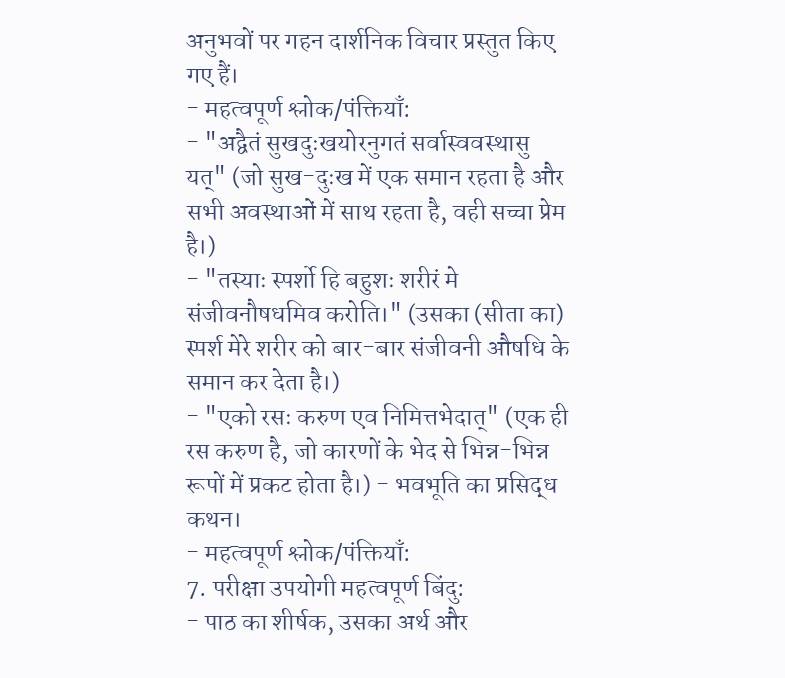अनुभवों पर गहन दार्शनिक विचार प्रस्तुत किए गए हैं।
- महत्वपूर्ण श्लोक/पंक्तियाँ:
- "अद्वैतं सुखदुःखयोरनुगतं सर्वास्ववस्थासु यत्" (जो सुख-दुःख में एक समान रहता है और सभी अवस्थाओं में साथ रहता है, वही सच्चा प्रेम है।)
- "तस्याः स्पर्शो हि बहुशः शरीरं मे संजीवनौषधमिव करोति।" (उसका (सीता का) स्पर्श मेरे शरीर को बार-बार संजीवनी औषधि के समान कर देता है।)
- "एको रसः करुण एव निमित्तभेदात्" (एक ही रस करुण है, जो कारणों के भेद से भिन्न-भिन्न रूपों में प्रकट होता है।) - भवभूति का प्रसिद्ध कथन।
- महत्वपूर्ण श्लोक/पंक्तियाँ:
7. परीक्षा उपयोगी महत्वपूर्ण बिंदु:
- पाठ का शीर्षक, उसका अर्थ और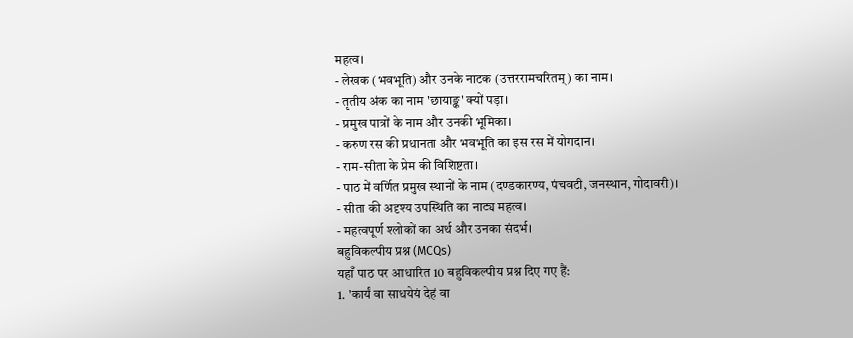महत्व।
- लेखक (भवभूति) और उनके नाटक (उत्तररामचरितम्) का नाम।
- तृतीय अंक का नाम 'छायाङ्क' क्यों पड़ा।
- प्रमुख पात्रों के नाम और उनकी भूमिका।
- करुण रस की प्रधानता और भवभूति का इस रस में योगदान।
- राम-सीता के प्रेम की विशिष्टता।
- पाठ में वर्णित प्रमुख स्थानों के नाम (दण्डकारण्य, पंचवटी, जनस्थान, गोदावरी)।
- सीता की अदृश्य उपस्थिति का नाट्य महत्व।
- महत्वपूर्ण श्लोकों का अर्थ और उनका संदर्भ।
बहुविकल्पीय प्रश्न (MCQs)
यहाँ पाठ पर आधारित 10 बहुविकल्पीय प्रश्न दिए गए हैं:
1. 'कार्यं वा साधयेयं देहं वा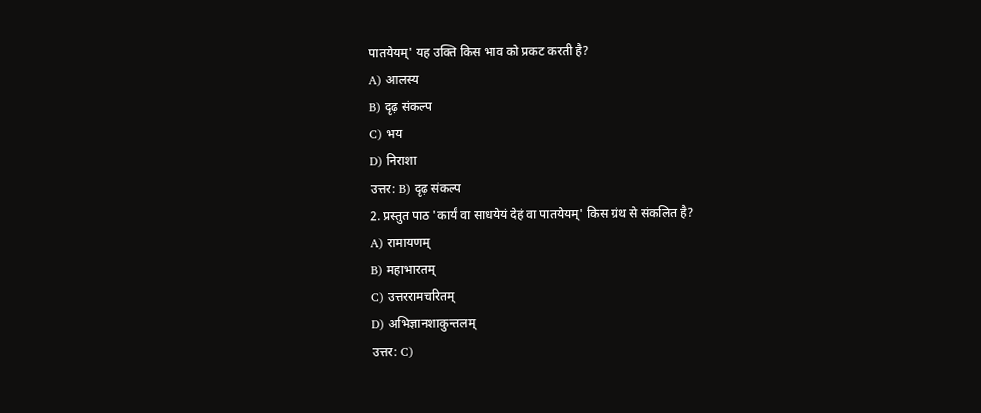पातयेयम्' यह उक्ति किस भाव को प्रकट करती है?
A) आलस्य
B) दृढ़ संकल्प
C) भय
D) निराशा
उत्तर: B) दृढ़ संकल्प
2. प्रस्तुत पाठ 'कार्यं वा साधयेयं देहं वा पातयेयम्' किस ग्रंथ से संकलित है?
A) रामायणम्
B) महाभारतम्
C) उत्तररामचरितम्
D) अभिज्ञानशाकुन्तलम्
उत्तर: C)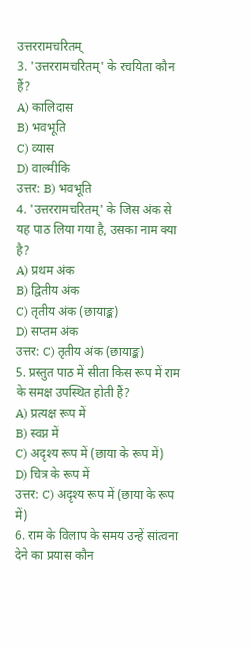उत्तररामचरितम्
3. 'उत्तररामचरितम्' के रचयिता कौन हैं?
A) कालिदास
B) भवभूति
C) व्यास
D) वाल्मीकि
उत्तर: B) भवभूति
4. 'उत्तररामचरितम्' के जिस अंक से यह पाठ लिया गया है, उसका नाम क्या है?
A) प्रथम अंक
B) द्वितीय अंक
C) तृतीय अंक (छायाङ्क)
D) सप्तम अंक
उत्तर: C) तृतीय अंक (छायाङ्क)
5. प्रस्तुत पाठ में सीता किस रूप में राम के समक्ष उपस्थित होती हैं?
A) प्रत्यक्ष रूप में
B) स्वप्न में
C) अदृश्य रूप में (छाया के रूप में)
D) चित्र के रूप में
उत्तर: C) अदृश्य रूप में (छाया के रूप में)
6. राम के विलाप के समय उन्हें सांत्वना देने का प्रयास कौन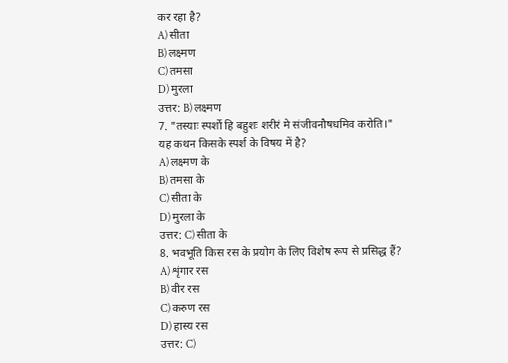कर रहा है?
A) सीता
B) लक्ष्मण
C) तमसा
D) मुरला
उत्तर: B) लक्ष्मण
7. "तस्याः स्पर्शो हि बहुशः शरीरं मे संजीवनौषधमिव करोति।" यह कथन किसके स्पर्श के विषय में है?
A) लक्ष्मण के
B) तमसा के
C) सीता के
D) मुरला के
उत्तर: C) सीता के
8. भवभूति किस रस के प्रयोग के लिए विशेष रूप से प्रसिद्ध हैं?
A) शृंगार रस
B) वीर रस
C) करुण रस
D) हास्य रस
उत्तर: C)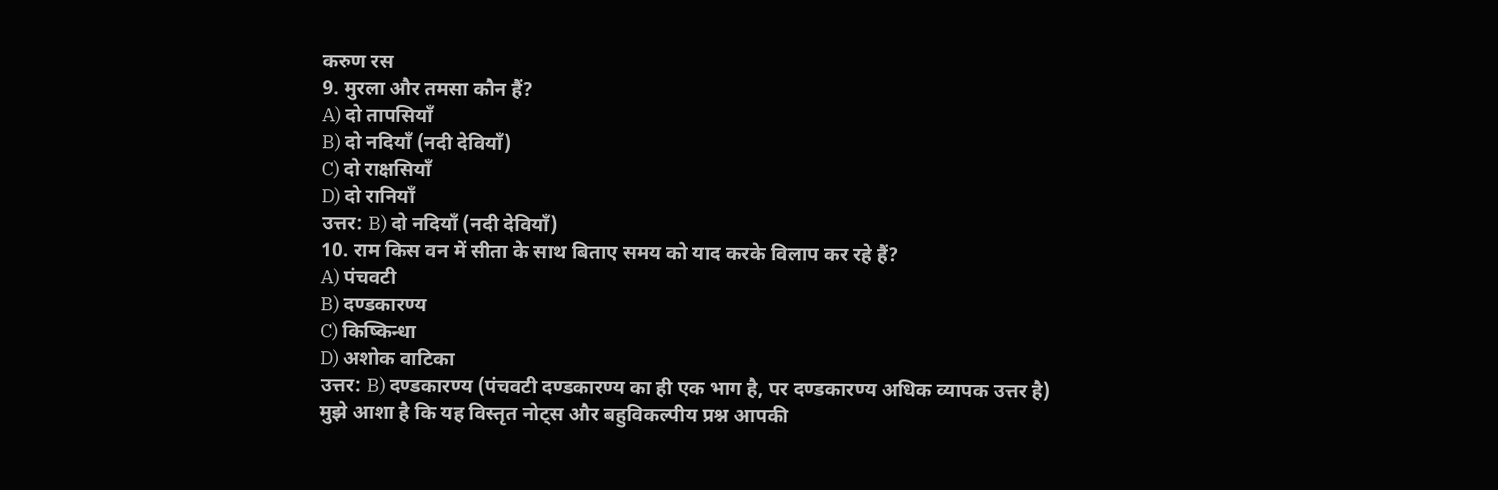करुण रस
9. मुरला और तमसा कौन हैं?
A) दो तापसियाँ
B) दो नदियाँ (नदी देवियाँ)
C) दो राक्षसियाँ
D) दो रानियाँ
उत्तर: B) दो नदियाँ (नदी देवियाँ)
10. राम किस वन में सीता के साथ बिताए समय को याद करके विलाप कर रहे हैं?
A) पंचवटी
B) दण्डकारण्य
C) किष्किन्धा
D) अशोक वाटिका
उत्तर: B) दण्डकारण्य (पंचवटी दण्डकारण्य का ही एक भाग है, पर दण्डकारण्य अधिक व्यापक उत्तर है)
मुझे आशा है कि यह विस्तृत नोट्स और बहुविकल्पीय प्रश्न आपकी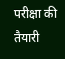परीक्षा की तैयारी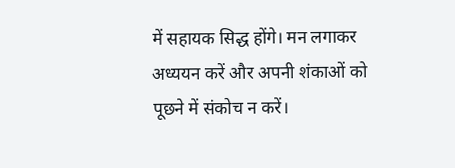में सहायक सिद्ध होंगे। मन लगाकर अध्ययन करें और अपनी शंकाओं को पूछने में संकोच न करें।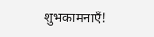शुभकामनाएँ!